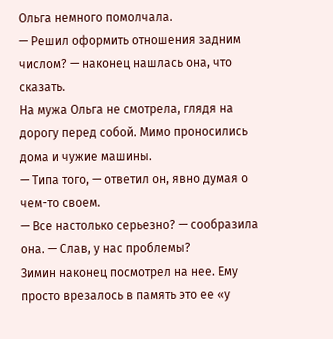Ольга немного помолчала.
— Решил оформить отношения задним числом? — наконец нашлась она, что сказать.
На мужа Ольга не смотрела, глядя на дорогу перед собой. Мимо проносились дома и чужие машины.
— Типа того, — ответил он, явно думая о чем-то своем.
— Все настолько серьезно? — сообразила она. — Слав, у нас проблемы?
Зимин наконец посмотрел на нее. Ему просто врезалось в память это ее «у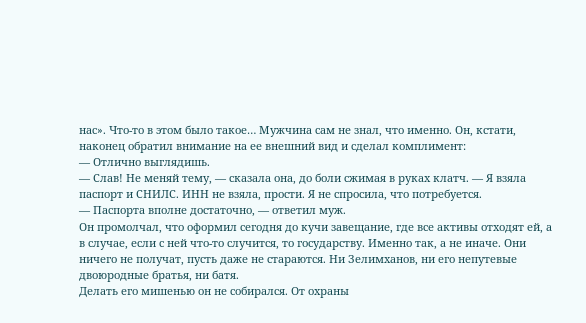нас». Что-то в этом было такое… Мужчина сам не знал, что именно. Он, кстати, наконец обратил внимание на ее внешний вид и сделал комплимент:
— Отлично выглядишь.
— Слав! Не меняй тему, — сказала она, до боли сжимая в руках клатч. — Я взяла паспорт и СНИЛС. ИНН не взяла, прости. Я не спросила, что потребуется.
— Паспорта вполне достаточно, — ответил муж.
Он промолчал, что оформил сегодня до кучи завещание, где все активы отходят ей, а в случае, если с ней что-то случится, то государству. Именно так, а не иначе. Они ничего не получат, пусть даже не стараются. Ни Зелимханов, ни его непутевые двоюродные братья, ни батя.
Делать его мишенью он не собирался. От охраны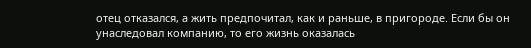отец отказался, а жить предпочитал, как и раньше, в пригороде. Если бы он унаследовал компанию, то его жизнь оказалась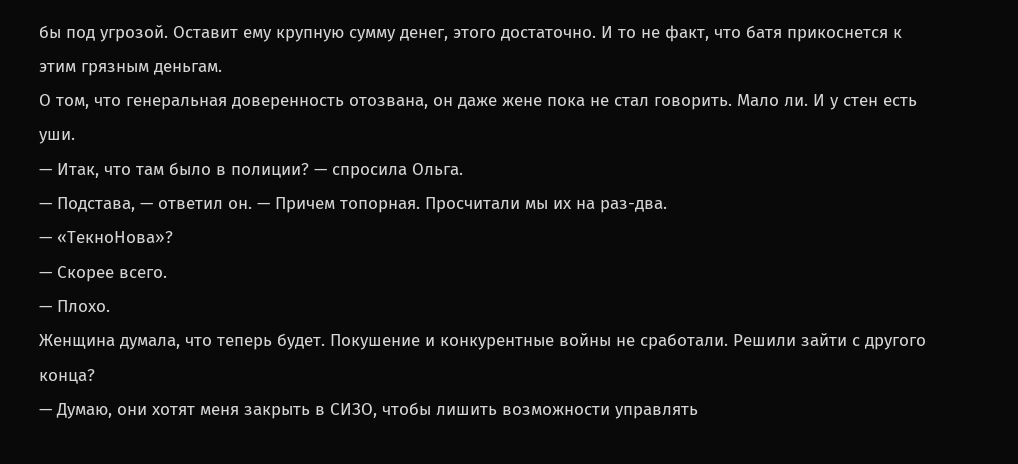бы под угрозой. Оставит ему крупную сумму денег, этого достаточно. И то не факт, что батя прикоснется к этим грязным деньгам.
О том, что генеральная доверенность отозвана, он даже жене пока не стал говорить. Мало ли. И у стен есть уши.
— Итак, что там было в полиции? — спросила Ольга.
— Подстава, — ответил он. — Причем топорная. Просчитали мы их на раз-два.
— «ТекноНова»?
— Скорее всего.
— Плохо.
Женщина думала, что теперь будет. Покушение и конкурентные войны не сработали. Решили зайти с другого конца?
— Думаю, они хотят меня закрыть в СИЗО, чтобы лишить возможности управлять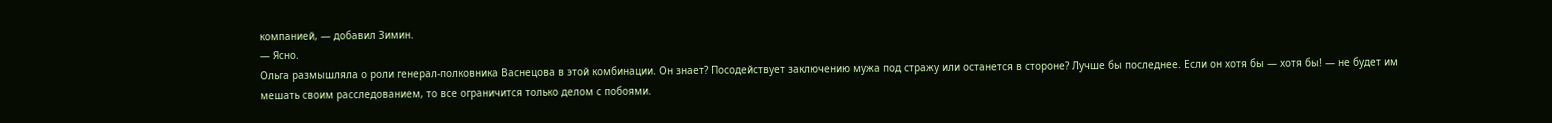компанией, — добавил Зимин.
— Ясно.
Ольга размышляла о роли генерал-полковника Васнецова в этой комбинации. Он знает? Посодействует заключению мужа под стражу или останется в стороне? Лучше бы последнее. Если он хотя бы — хотя бы! — не будет им мешать своим расследованием, то все ограничится только делом с побоями.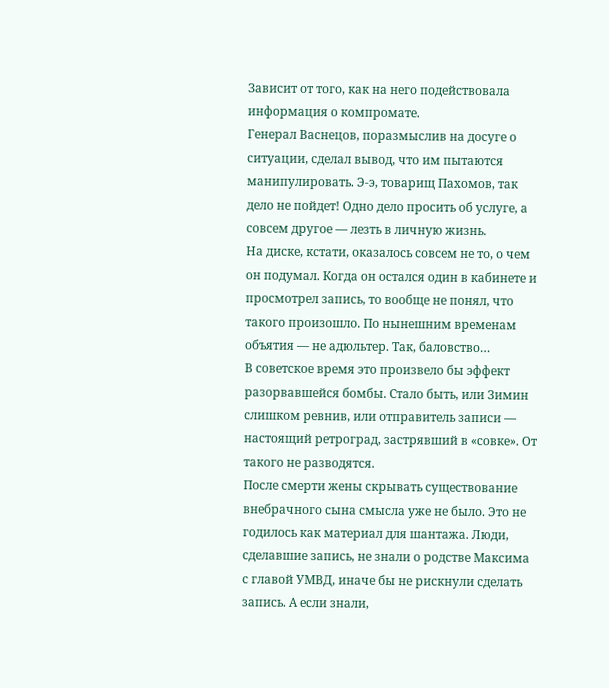Зависит от того, как на него подействовала информация о компромате.
Генерал Васнецов, поразмыслив на досуге о ситуации, сделал вывод, что им пытаются манипулировать. Э-э, товарищ Пахомов, так дело не пойдет! Одно дело просить об услуге, а совсем другое — лезть в личную жизнь.
На диске, кстати, оказалось совсем не то, о чем он подумал. Когда он остался один в кабинете и просмотрел запись, то вообще не понял, что такого произошло. По нынешним временам объятия — не адюльтер. Так, баловство…
В советское время это произвело бы эффект разорвавшейся бомбы. Стало быть, или Зимин слишком ревнив, или отправитель записи — настоящий ретроград, застрявший в «совке». От такого не разводятся.
После смерти жены скрывать существование внебрачного сына смысла уже не было. Это не годилось как материал для шантажа. Люди, сделавшие запись, не знали о родстве Максима с главой УМВД, иначе бы не рискнули сделать запись. А если знали,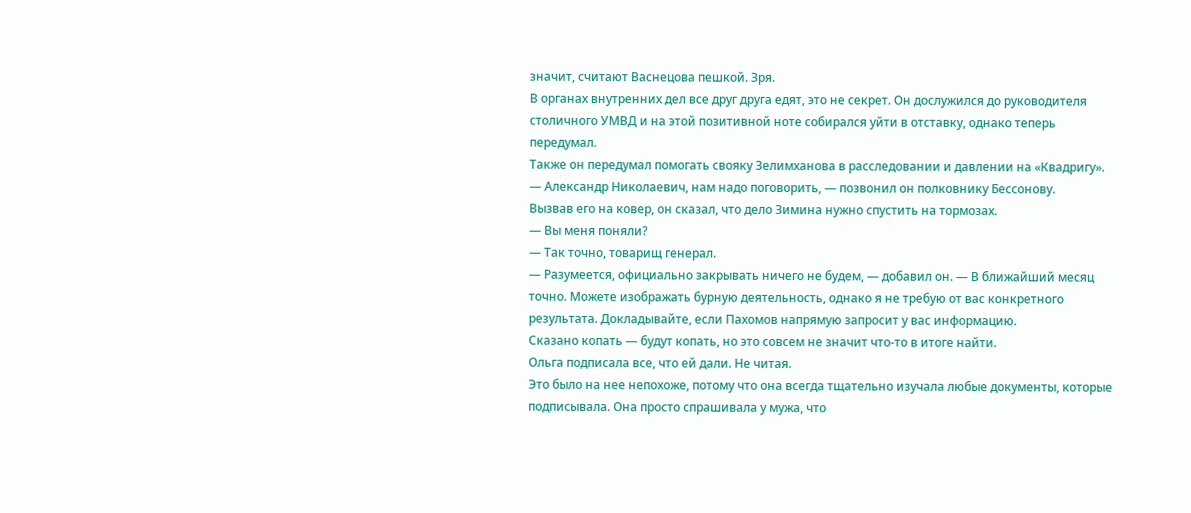значит, считают Васнецова пешкой. Зря.
В органах внутренних дел все друг друга едят, это не секрет. Он дослужился до руководителя столичного УМВД и на этой позитивной ноте собирался уйти в отставку, однако теперь передумал.
Также он передумал помогать свояку Зелимханова в расследовании и давлении на «Квадригу».
— Александр Николаевич, нам надо поговорить, — позвонил он полковнику Бессонову.
Вызвав его на ковер, он сказал, что дело Зимина нужно спустить на тормозах.
— Вы меня поняли?
— Так точно, товарищ генерал.
— Разумеется, официально закрывать ничего не будем, — добавил он. — В ближайший месяц точно. Можете изображать бурную деятельность, однако я не требую от вас конкретного результата. Докладывайте, если Пахомов напрямую запросит у вас информацию.
Сказано копать — будут копать, но это совсем не значит что-то в итоге найти.
Ольга подписала все, что ей дали. Не читая.
Это было на нее непохоже, потому что она всегда тщательно изучала любые документы, которые подписывала. Она просто спрашивала у мужа, что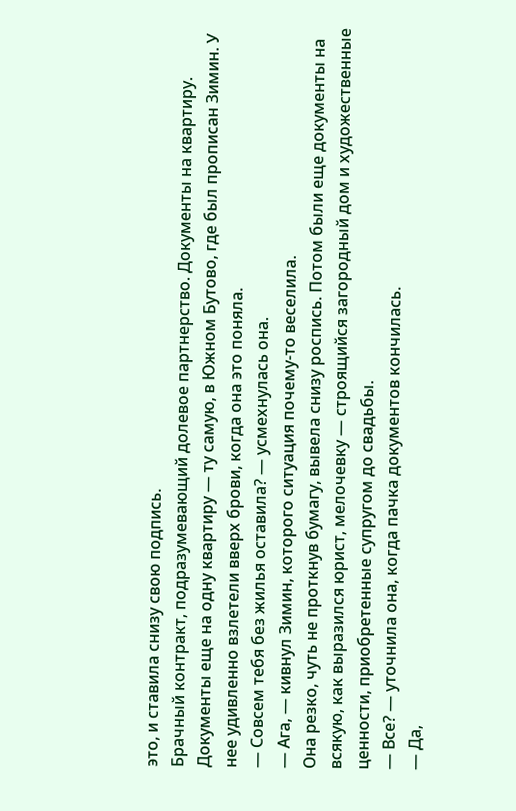это, и ставила снизу свою подпись.
Брачный контракт, подразумевающий долевое партнерство. Документы на квартиру. Документы еще на одну квартиру — ту самую, в Южном Бутово, где был прописан Зимин. У нее удивленно взлетели вверх брови, когда она это поняла.
— Совсем тебя без жилья оставила? — усмехнулась она.
— Ага, — кивнул Зимин, которого ситуация почему-то веселила.
Она резко, чуть не проткнув бумагу, вывела снизу роспись. Потом были еще документы на всякую, как выразился юрист, мелочевку — строящийся загородный дом и художественные ценности, приобретенные супругом до свадьбы.
— Все? — уточнила она, когда пачка документов кончилась.
— Да,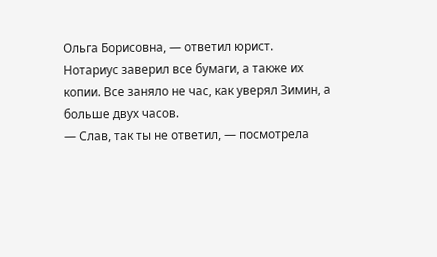Ольга Борисовна, — ответил юрист.
Нотариус заверил все бумаги, а также их копии. Все заняло не час, как уверял Зимин, а больше двух часов.
— Слав, так ты не ответил, — посмотрела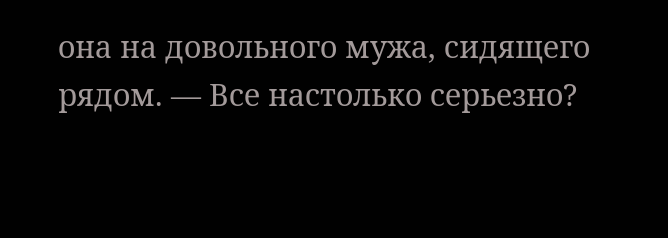она на довольного мужа, сидящего рядом. — Все настолько серьезно?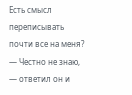Есть смысл переписывать почти все на меня?
— Честно не знаю, — ответил он и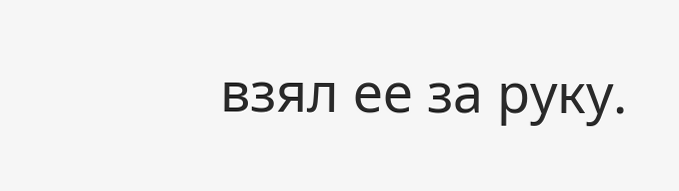взял ее за руку.